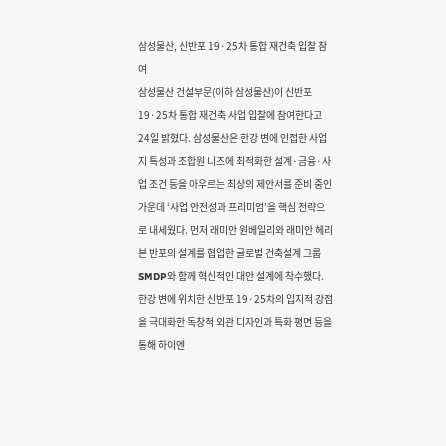삼성물산, 신반포 19·25차 통합 재건축 입찰 참여
삼성물산 건설부문(이하 삼성물산)이 신반포 19·25차 통합 재건축 사업 입찰에 참여한다고 24일 밝혔다. 삼성물산은 한강 변에 인접한 사업지 특성과 조합원 니즈에 최적화한 설계·금융·사업 조건 등을 아우르는 최상의 제안서를 준비 중인 가운데 ‘사업 안전성과 프리미엄’을 핵심 전략으로 내세웠다. 먼저 래미안 원베일리와 래미안 헤리븐 반포의 설계를 협업한 글로벌 건축설계 그룹 SMDP와 함께 혁신적인 대안 설계에 착수했다. 한강 변에 위치한 신반포 19·25차의 입지적 강점을 극대화한 독창적 외관 디자인과 특화 평면 등을 통해 하이엔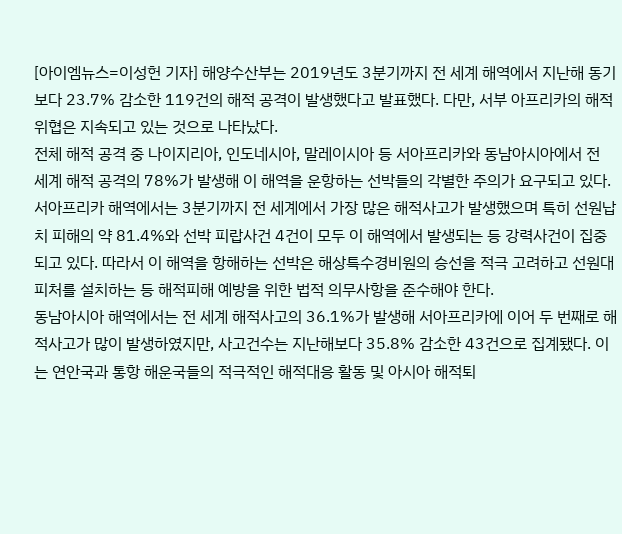[아이엠뉴스=이성헌 기자] 해양수산부는 2019년도 3분기까지 전 세계 해역에서 지난해 동기보다 23.7% 감소한 119건의 해적 공격이 발생했다고 발표했다. 다만, 서부 아프리카의 해적 위협은 지속되고 있는 것으로 나타났다.
전체 해적 공격 중 나이지리아, 인도네시아, 말레이시아 등 서아프리카와 동남아시아에서 전 세계 해적 공격의 78%가 발생해 이 해역을 운항하는 선박들의 각별한 주의가 요구되고 있다.
서아프리카 해역에서는 3분기까지 전 세계에서 가장 많은 해적사고가 발생했으며 특히 선원납치 피해의 약 81.4%와 선박 피랍사건 4건이 모두 이 해역에서 발생되는 등 강력사건이 집중되고 있다. 따라서 이 해역을 항해하는 선박은 해상특수경비원의 승선을 적극 고려하고 선원대피처를 설치하는 등 해적피해 예방을 위한 법적 의무사항을 준수해야 한다.
동남아시아 해역에서는 전 세계 해적사고의 36.1%가 발생해 서아프리카에 이어 두 번째로 해적사고가 많이 발생하였지만, 사고건수는 지난해보다 35.8% 감소한 43건으로 집계됐다. 이는 연안국과 통항 해운국들의 적극적인 해적대응 활동 및 아시아 해적퇴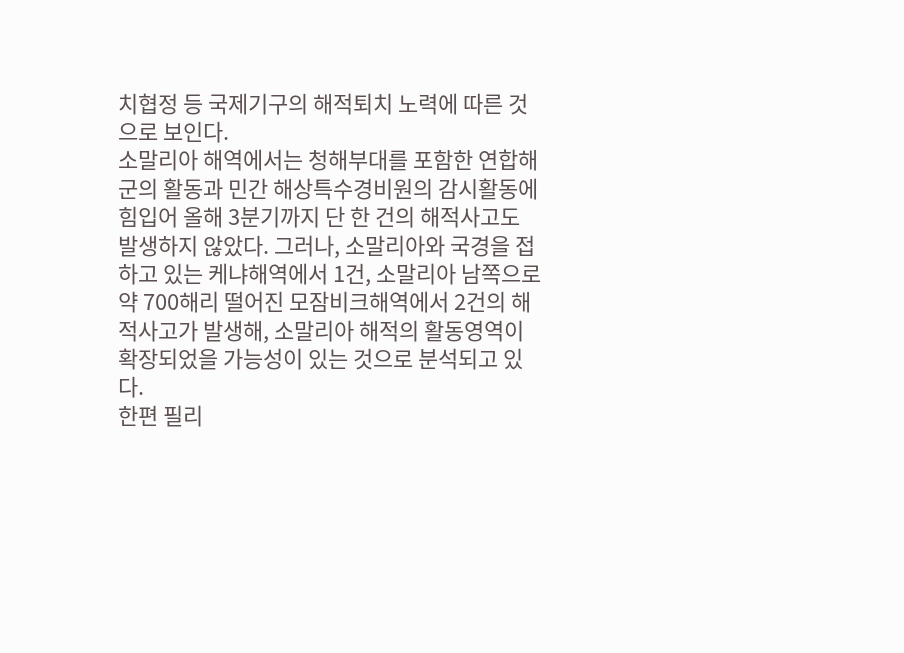치협정 등 국제기구의 해적퇴치 노력에 따른 것으로 보인다.
소말리아 해역에서는 청해부대를 포함한 연합해군의 활동과 민간 해상특수경비원의 감시활동에 힘입어 올해 3분기까지 단 한 건의 해적사고도 발생하지 않았다. 그러나, 소말리아와 국경을 접하고 있는 케냐해역에서 1건, 소말리아 남쪽으로 약 700해리 떨어진 모잠비크해역에서 2건의 해적사고가 발생해, 소말리아 해적의 활동영역이 확장되었을 가능성이 있는 것으로 분석되고 있다.
한편 필리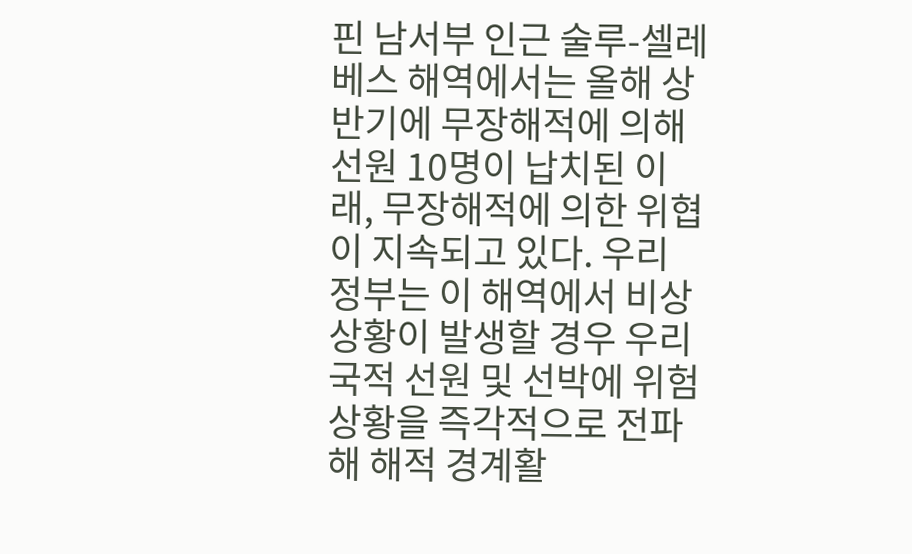핀 남서부 인근 술루-셀레베스 해역에서는 올해 상반기에 무장해적에 의해 선원 10명이 납치된 이래, 무장해적에 의한 위협이 지속되고 있다. 우리 정부는 이 해역에서 비상상황이 발생할 경우 우리 국적 선원 및 선박에 위험상황을 즉각적으로 전파해 해적 경계활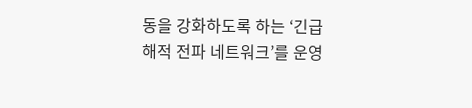동을 강화하도록 하는 ‘긴급 해적 전파 네트워크’를 운영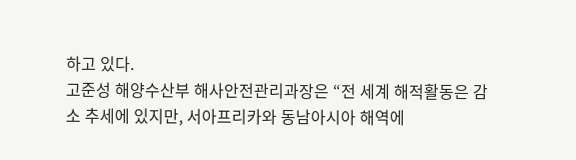하고 있다.
고준성 해양수산부 해사안전관리과장은 “전 세계 해적활동은 감소 추세에 있지만, 서아프리카와 동남아시아 해역에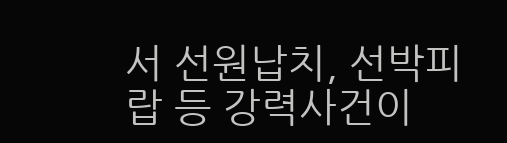서 선원납치, 선박피랍 등 강력사건이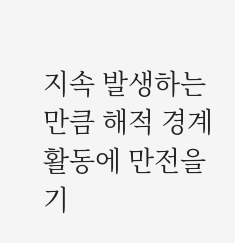지속 발생하는 만큼 해적 경계활동에 만전을 기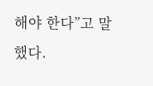해야 한다”고 말했다.